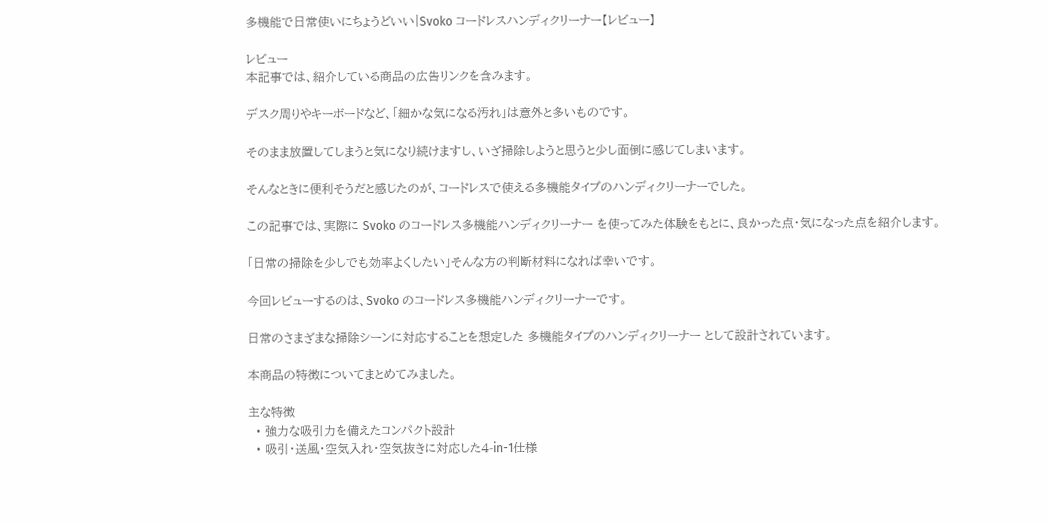多機能で日常使いにちょうどいい|Svoko コードレスハンディクリーナー【レビュー】

レビュー
本記事では、紹介している商品の広告リンクを含みます。

デスク周りやキーボードなど、「細かな気になる汚れ」は意外と多いものです。

そのまま放置してしまうと気になり続けますし、いざ掃除しようと思うと少し面倒に感じてしまいます。

そんなときに便利そうだと感じたのが、コードレスで使える多機能タイプのハンディクリーナーでした。

この記事では、実際に Svoko のコードレス多機能ハンディクリーナー を使ってみた体験をもとに、良かった点・気になった点を紹介します。

「日常の掃除を少しでも効率よくしたい」そんな方の判断材料になれば幸いです。

今回レビューするのは、Svoko のコードレス多機能ハンディクリーナーです。

日常のさまざまな掃除シーンに対応することを想定した 多機能タイプのハンディクリーナー として設計されています。

本商品の特徴についてまとめてみました。

主な特徴
  • 強力な吸引力を備えたコンパクト設計
  • 吸引・送風・空気入れ・空気抜きに対応した4-in-1仕様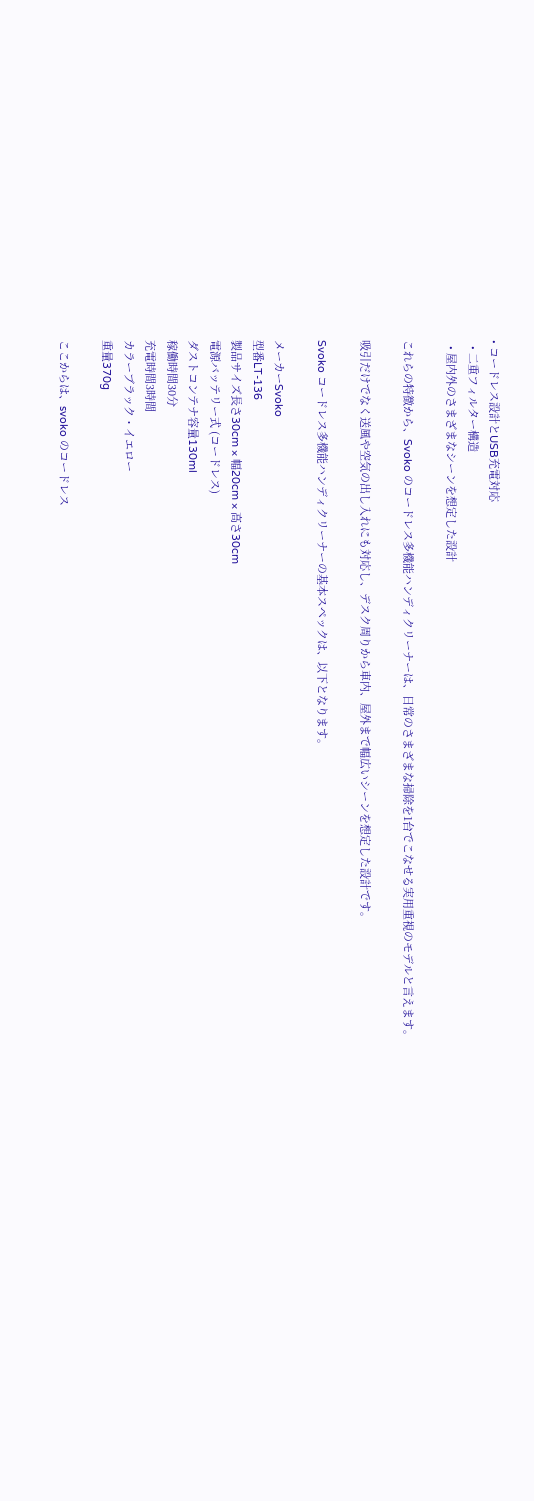• コードレス設計とUSB充電対応
  • 二重フィルター構造
  • 屋内外のさまざまなシーンを想定した設計

これらの特徴から、Svoko のコードレス多機能ハンディクリーナーは、日常のさまざまな掃除を1台でこなせる実用重視のモデルと言えます。

吸引だけでなく送風や空気の出し入れにも対応し、デスク周りから車内、屋外まで幅広いシーンを想定した設計です。

Svoko コードレス多機能ハンディクリーナーの基本スペックは、以下となります。

メーカーSvoko
型番LT-136
製品サイズ長さ30cm × 幅20cm × 高さ30cm
電源バッテリー式 (コードレス)
ダストコンテナ容量130ml
稼働時間30分
充電時間3時間
カラーブラック・イエロー
重量370g

ここからは、svoko のコードレス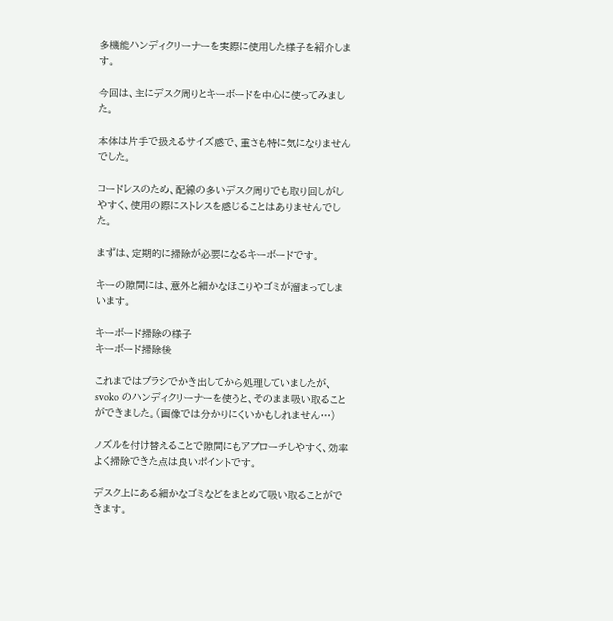多機能ハンディクリーナーを実際に使用した様子を紹介します。

今回は、主にデスク周りとキーボードを中心に使ってみました。

本体は片手で扱えるサイズ感で、重さも特に気になりませんでした。

コードレスのため、配線の多いデスク周りでも取り回しがしやすく、使用の際にストレスを感じることはありませんでした。

まずは、定期的に掃除が必要になるキーボードです。

キーの隙間には、意外と細かなほこりやゴミが溜まってしまいます。

キーボード掃除の様子
キーボード掃除後

これまではブラシでかき出してから処理していましたが、svoko のハンディクリーナーを使うと、そのまま吸い取ることができました。(画像では分かりにくいかもしれません…)

ノズルを付け替えることで隙間にもアプローチしやすく、効率よく掃除できた点は良いポイントです。

デスク上にある細かなゴミなどをまとめて吸い取ることができます。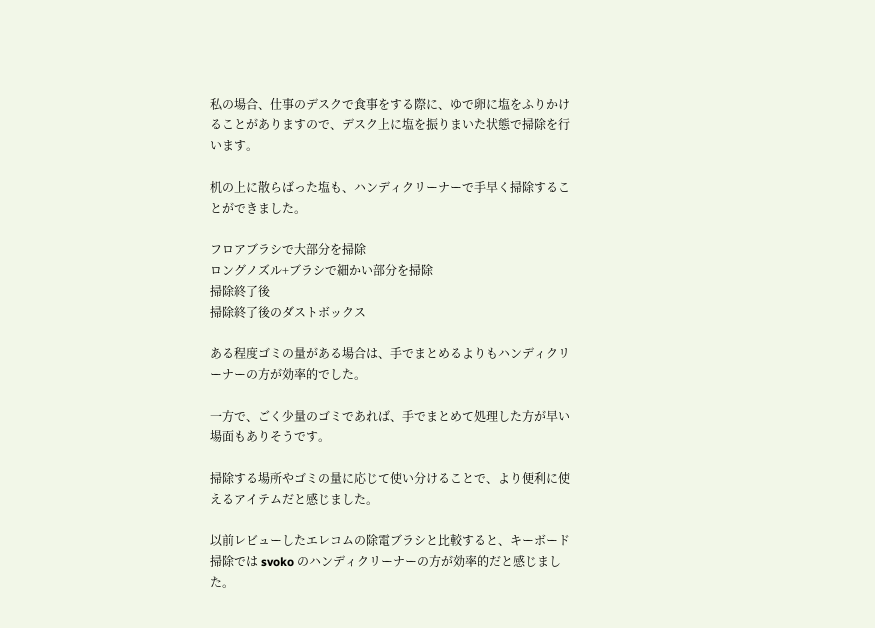私の場合、仕事のデスクで食事をする際に、ゆで卵に塩をふりかけることがありますので、デスク上に塩を振りまいた状態で掃除を行います。

机の上に散らばった塩も、ハンディクリーナーで手早く掃除することができました。

フロアブラシで大部分を掃除
ロングノズル+ブラシで細かい部分を掃除
掃除終了後
掃除終了後のダストボックス

ある程度ゴミの量がある場合は、手でまとめるよりもハンディクリーナーの方が効率的でした。

一方で、ごく少量のゴミであれば、手でまとめて処理した方が早い場面もありそうです。

掃除する場所やゴミの量に応じて使い分けることで、より便利に使えるアイテムだと感じました。

以前レビューしたエレコムの除電ブラシと比較すると、キーボード掃除では svoko のハンディクリーナーの方が効率的だと感じました。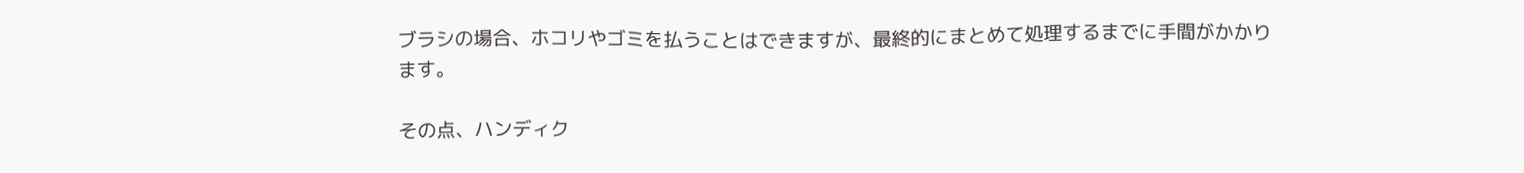ブラシの場合、ホコリやゴミを払うことはできますが、最終的にまとめて処理するまでに手間がかかります。

その点、ハンディク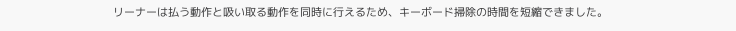リーナーは払う動作と吸い取る動作を同時に行えるため、キーボード掃除の時間を短縮できました。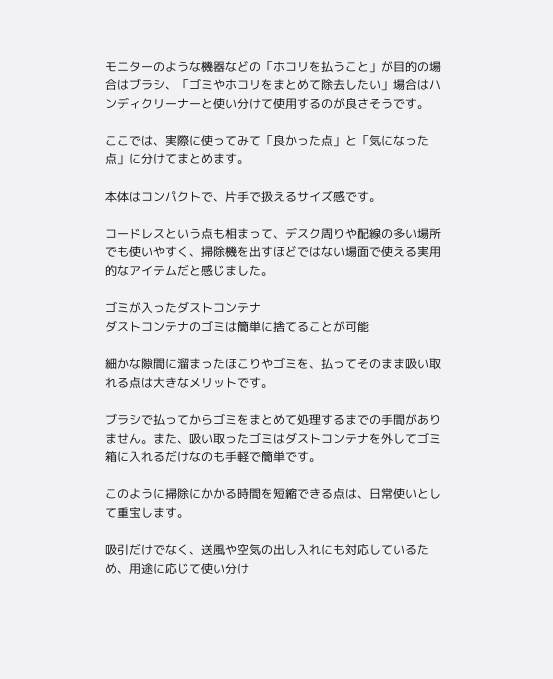モニターのような機器などの「ホコリを払うこと」が目的の場合はブラシ、「ゴミやホコリをまとめて除去したい」場合はハンディクリーナーと使い分けて使用するのが良さそうです。

ここでは、実際に使ってみて「良かった点」と「気になった点」に分けてまとめます。

本体はコンパクトで、片手で扱えるサイズ感です。

コードレスという点も相まって、デスク周りや配線の多い場所でも使いやすく、掃除機を出すほどではない場面で使える実用的なアイテムだと感じました。

ゴミが入ったダストコンテナ
ダストコンテナのゴミは簡単に捨てることが可能

細かな隙間に溜まったほこりやゴミを、払ってそのまま吸い取れる点は大きなメリットです。

ブラシで払ってからゴミをまとめて処理するまでの手間がありません。また、吸い取ったゴミはダストコンテナを外してゴミ箱に入れるだけなのも手軽で簡単です。

このように掃除にかかる時間を短縮できる点は、日常使いとして重宝します。

吸引だけでなく、送風や空気の出し入れにも対応しているため、用途に応じて使い分け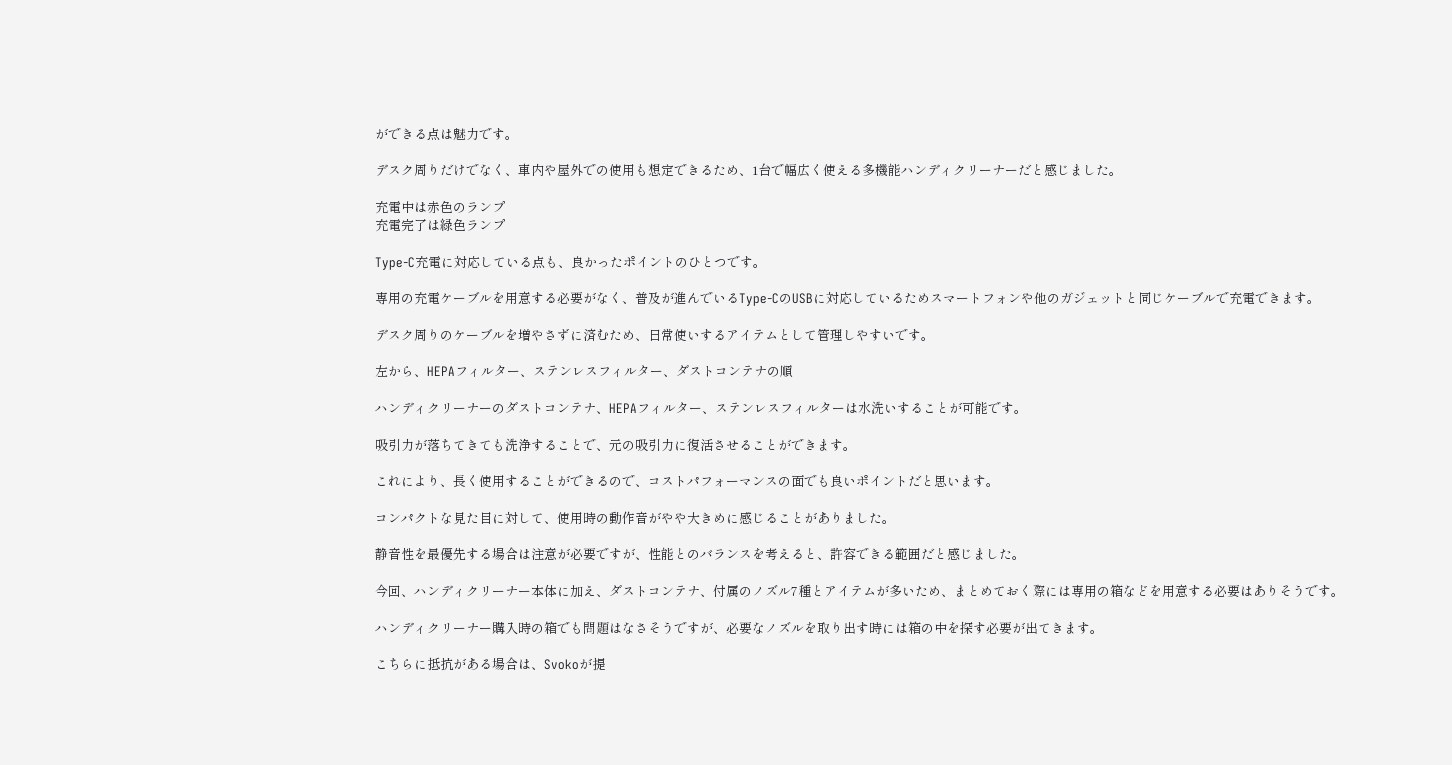ができる点は魅力です。

デスク周りだけでなく、車内や屋外での使用も想定できるため、1台で幅広く使える多機能ハンディクリーナーだと感じました。

充電中は赤色のランプ
充電完了は緑色ランプ

Type-C充電に対応している点も、良かったポイントのひとつです。

専用の充電ケーブルを用意する必要がなく、普及が進んでいるType-CのUSBに対応しているためスマートフォンや他のガジェットと同じケーブルで充電できます。

デスク周りのケーブルを増やさずに済むため、日常使いするアイテムとして管理しやすいです。

左から、HEPAフィルター、ステンレスフィルター、ダストコンテナの順

ハンディクリーナーのダストコンテナ、HEPAフィルター、ステンレスフィルターは水洗いすることが可能です。

吸引力が落ちてきても洗浄することで、元の吸引力に復活させることができます。

これにより、長く使用することができるので、コストパフォーマンスの面でも良いポイントだと思います。

コンパクトな見た目に対して、使用時の動作音がやや大きめに感じることがありました。

静音性を最優先する場合は注意が必要ですが、性能とのバランスを考えると、許容できる範囲だと感じました。

今回、ハンディクリーナー本体に加え、ダストコンテナ、付属のノズル7種とアイテムが多いため、まとめておく際には専用の箱などを用意する必要はありそうです。

ハンディクリーナー購入時の箱でも問題はなさそうですが、必要なノズルを取り出す時には箱の中を探す必要が出てきます。

こちらに抵抗がある場合は、Svokoが提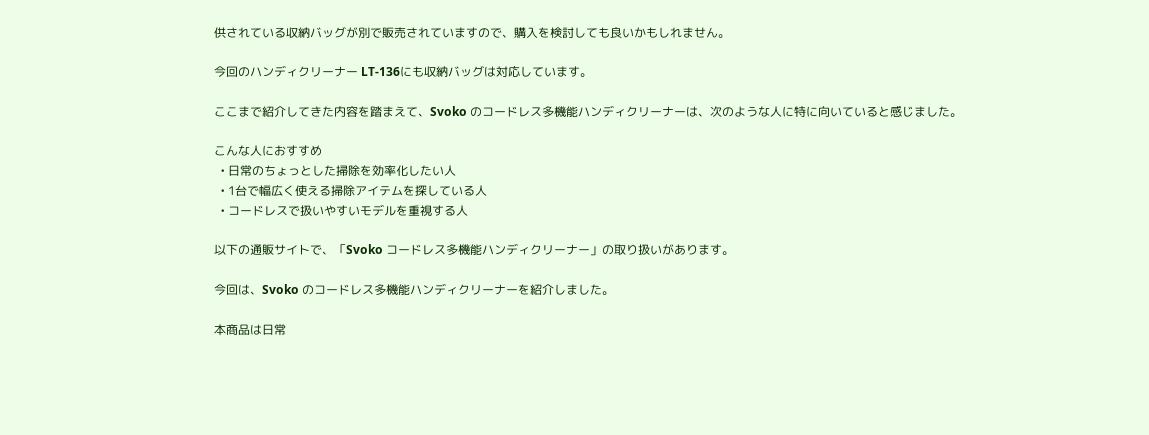供されている収納バッグが別で販売されていますので、購入を検討しても良いかもしれません。

今回のハンディクリーナー LT-136にも収納バッグは対応しています。

ここまで紹介してきた内容を踏まえて、Svoko のコードレス多機能ハンディクリーナーは、次のような人に特に向いていると感じました。

こんな人におすすめ
  • 日常のちょっとした掃除を効率化したい人
  • 1台で幅広く使える掃除アイテムを探している人
  • コードレスで扱いやすいモデルを重視する人

以下の通販サイトで、「Svoko コードレス多機能ハンディクリーナー」の取り扱いがあります。

今回は、Svoko のコードレス多機能ハンディクリーナーを紹介しました。

本商品は日常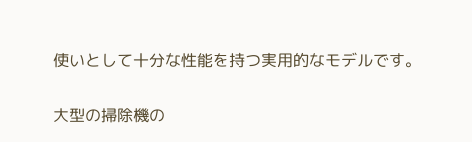使いとして十分な性能を持つ実用的なモデルです。

大型の掃除機の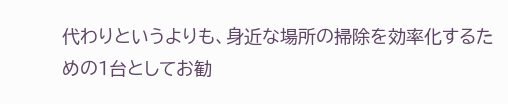代わりというよりも、身近な場所の掃除を効率化するための1台としてお勧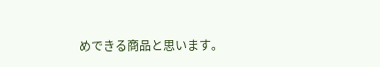めできる商品と思います。